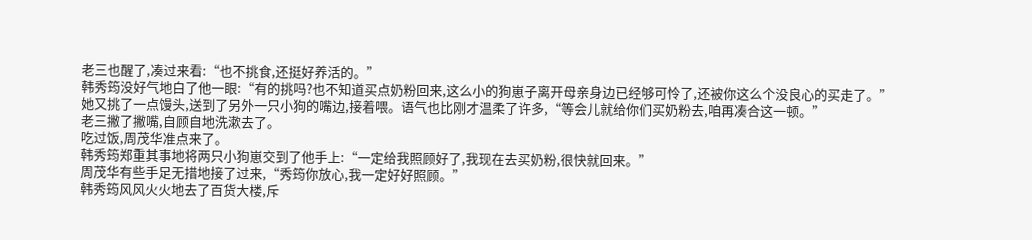老三也醒了,凑过来看:“也不挑食,还挺好养活的。”
韩秀筠没好气地白了他一眼:“有的挑吗?也不知道买点奶粉回来,这么小的狗崽子离开母亲身边已经够可怜了,还被你这么个没良心的买走了。”
她又挑了一点馒头,送到了另外一只小狗的嘴边,接着喂。语气也比刚才温柔了许多,“等会儿就给你们买奶粉去,咱再凑合这一顿。”
老三撇了撇嘴,自顾自地洗漱去了。
吃过饭,周茂华准点来了。
韩秀筠郑重其事地将两只小狗崽交到了他手上:“一定给我照顾好了,我现在去买奶粉,很快就回来。”
周茂华有些手足无措地接了过来,“秀筠你放心,我一定好好照顾。”
韩秀筠风风火火地去了百货大楼,斥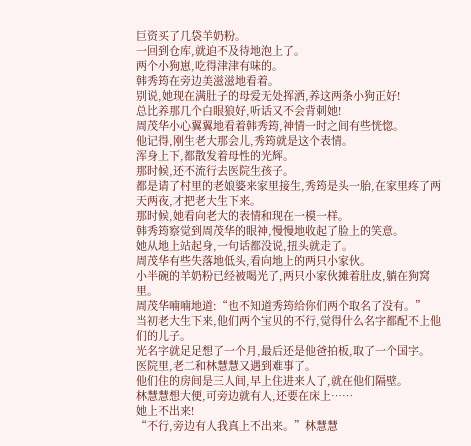巨资买了几袋羊奶粉。
一回到仓库,就迫不及待地泡上了。
两个小狗崽,吃得津津有味的。
韩秀筠在旁边美滋滋地看着。
别说,她现在满肚子的母爱无处挥洒,养这两条小狗正好!
总比养那几个白眼狼好,听话又不会背刺她!
周茂华小心翼翼地看着韩秀筠,神情一时之间有些恍惚。
他记得,刚生老大那会儿,秀筠就是这个表情。
浑身上下,都散发着母性的光辉。
那时候,还不流行去医院生孩子。
都是请了村里的老娘婆来家里接生,秀筠是头一胎,在家里疼了两天两夜,才把老大生下来。
那时候,她看向老大的表情和现在一模一样。
韩秀筠察觉到周茂华的眼神,慢慢地收起了脸上的笑意。
她从地上站起身,一句话都没说,扭头就走了。
周茂华有些失落地低头,看向地上的两只小家伙。
小半碗的羊奶粉已经被喝光了,两只小家伙摊着肚皮,躺在狗窝里。
周茂华喃喃地道:“也不知道秀筠给你们两个取名了没有。”
当初老大生下来,他们两个宝贝的不行,觉得什么名字都配不上他们的儿子。
光名字就足足想了一个月,最后还是他爸拍板,取了一个国字。
医院里,老二和林慧慧又遇到难事了。
他们住的房间是三人间,早上住进来人了,就在他们隔壁。
林慧慧想大便,可旁边就有人,还要在床上……
她上不出来!
“不行,旁边有人我真上不出来。”林慧慧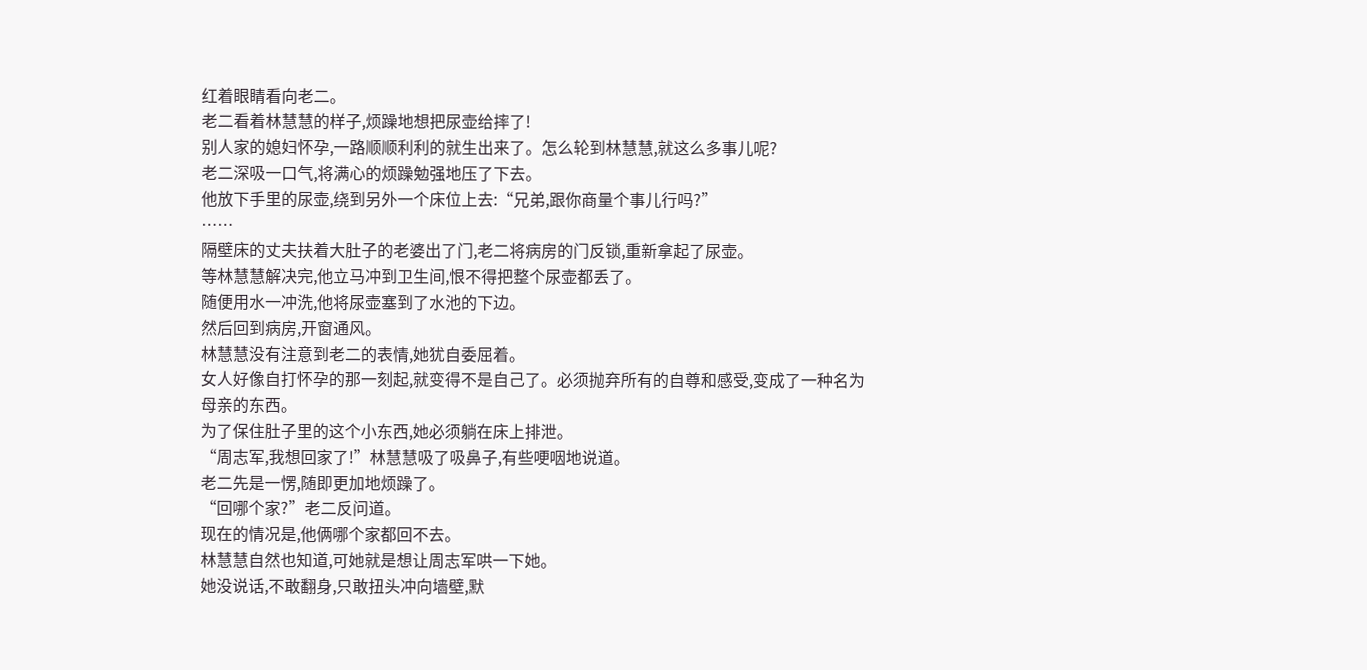红着眼睛看向老二。
老二看着林慧慧的样子,烦躁地想把尿壶给摔了!
别人家的媳妇怀孕,一路顺顺利利的就生出来了。怎么轮到林慧慧,就这么多事儿呢?
老二深吸一口气,将满心的烦躁勉强地压了下去。
他放下手里的尿壶,绕到另外一个床位上去:“兄弟,跟你商量个事儿行吗?”
……
隔壁床的丈夫扶着大肚子的老婆出了门,老二将病房的门反锁,重新拿起了尿壶。
等林慧慧解决完,他立马冲到卫生间,恨不得把整个尿壶都丢了。
随便用水一冲洗,他将尿壶塞到了水池的下边。
然后回到病房,开窗通风。
林慧慧没有注意到老二的表情,她犹自委屈着。
女人好像自打怀孕的那一刻起,就变得不是自己了。必须抛弃所有的自尊和感受,变成了一种名为母亲的东西。
为了保住肚子里的这个小东西,她必须躺在床上排泄。
“周志军,我想回家了!”林慧慧吸了吸鼻子,有些哽咽地说道。
老二先是一愣,随即更加地烦躁了。
“回哪个家?”老二反问道。
现在的情况是,他俩哪个家都回不去。
林慧慧自然也知道,可她就是想让周志军哄一下她。
她没说话,不敢翻身,只敢扭头冲向墙壁,默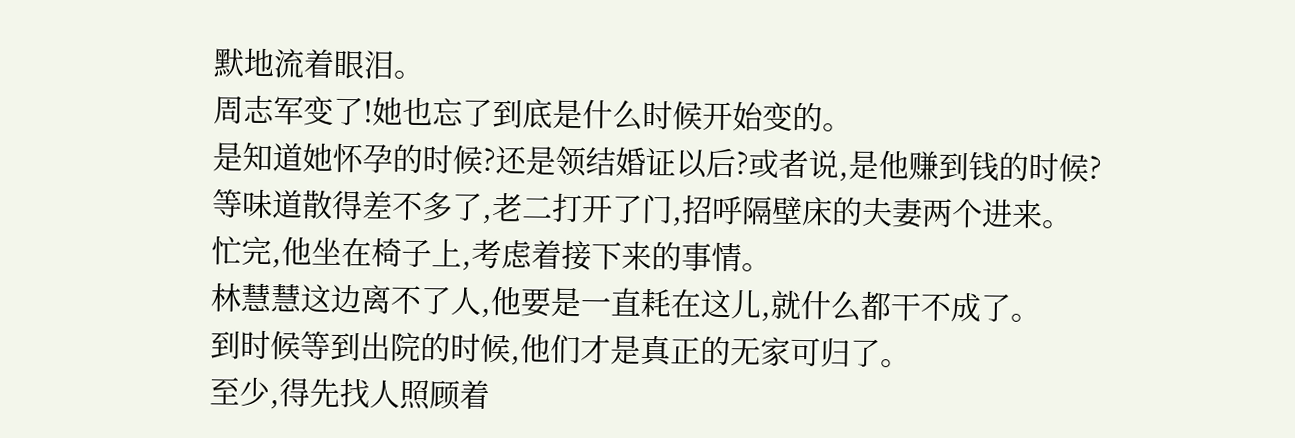默地流着眼泪。
周志军变了!她也忘了到底是什么时候开始变的。
是知道她怀孕的时候?还是领结婚证以后?或者说,是他赚到钱的时候?
等味道散得差不多了,老二打开了门,招呼隔壁床的夫妻两个进来。
忙完,他坐在椅子上,考虑着接下来的事情。
林慧慧这边离不了人,他要是一直耗在这儿,就什么都干不成了。
到时候等到出院的时候,他们才是真正的无家可归了。
至少,得先找人照顾着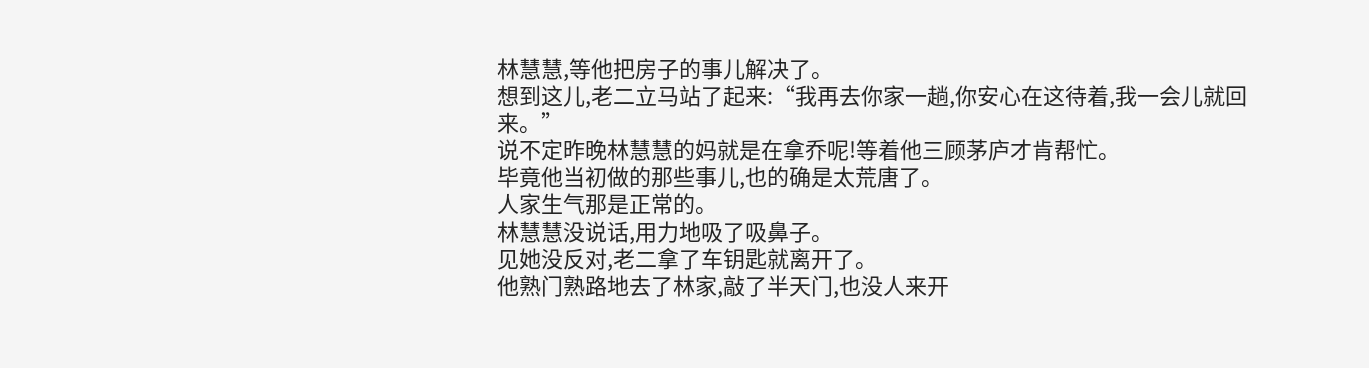林慧慧,等他把房子的事儿解决了。
想到这儿,老二立马站了起来:“我再去你家一趟,你安心在这待着,我一会儿就回来。”
说不定昨晚林慧慧的妈就是在拿乔呢!等着他三顾茅庐才肯帮忙。
毕竟他当初做的那些事儿,也的确是太荒唐了。
人家生气那是正常的。
林慧慧没说话,用力地吸了吸鼻子。
见她没反对,老二拿了车钥匙就离开了。
他熟门熟路地去了林家,敲了半天门,也没人来开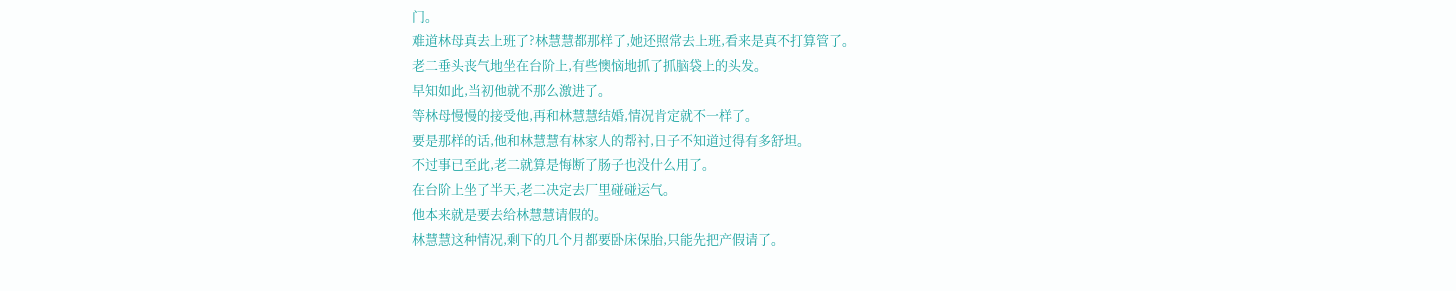门。
难道林母真去上班了?林慧慧都那样了,她还照常去上班,看来是真不打算管了。
老二垂头丧气地坐在台阶上,有些懊恼地抓了抓脑袋上的头发。
早知如此,当初他就不那么激进了。
等林母慢慢的接受他,再和林慧慧结婚,情况肯定就不一样了。
要是那样的话,他和林慧慧有林家人的帮衬,日子不知道过得有多舒坦。
不过事已至此,老二就算是悔断了肠子也没什么用了。
在台阶上坐了半天,老二决定去厂里碰碰运气。
他本来就是要去给林慧慧请假的。
林慧慧这种情况,剩下的几个月都要卧床保胎,只能先把产假请了。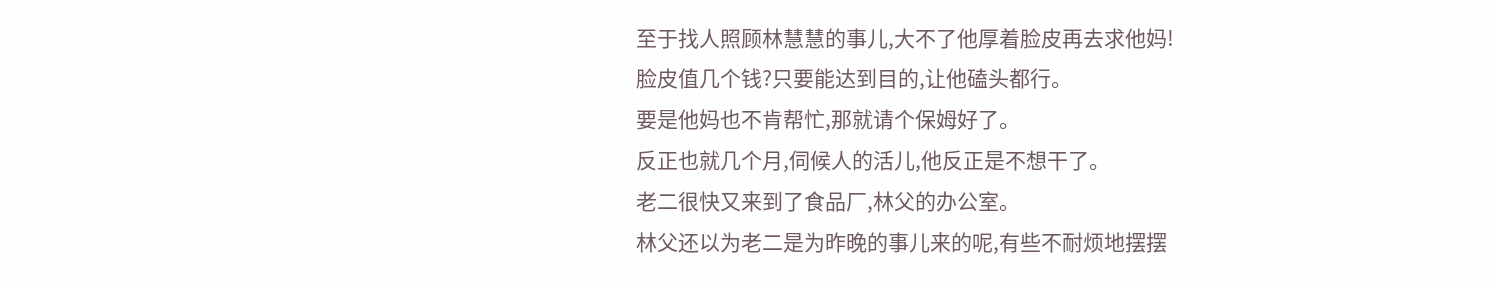至于找人照顾林慧慧的事儿,大不了他厚着脸皮再去求他妈!
脸皮值几个钱?只要能达到目的,让他磕头都行。
要是他妈也不肯帮忙,那就请个保姆好了。
反正也就几个月,伺候人的活儿,他反正是不想干了。
老二很快又来到了食品厂,林父的办公室。
林父还以为老二是为昨晚的事儿来的呢,有些不耐烦地摆摆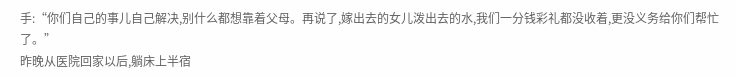手:“你们自己的事儿自己解决,别什么都想靠着父母。再说了,嫁出去的女儿泼出去的水,我们一分钱彩礼都没收着,更没义务给你们帮忙了。”
昨晚从医院回家以后,躺床上半宿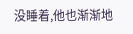没睡着,他也渐渐地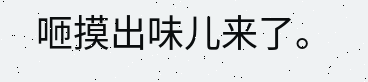咂摸出味儿来了。